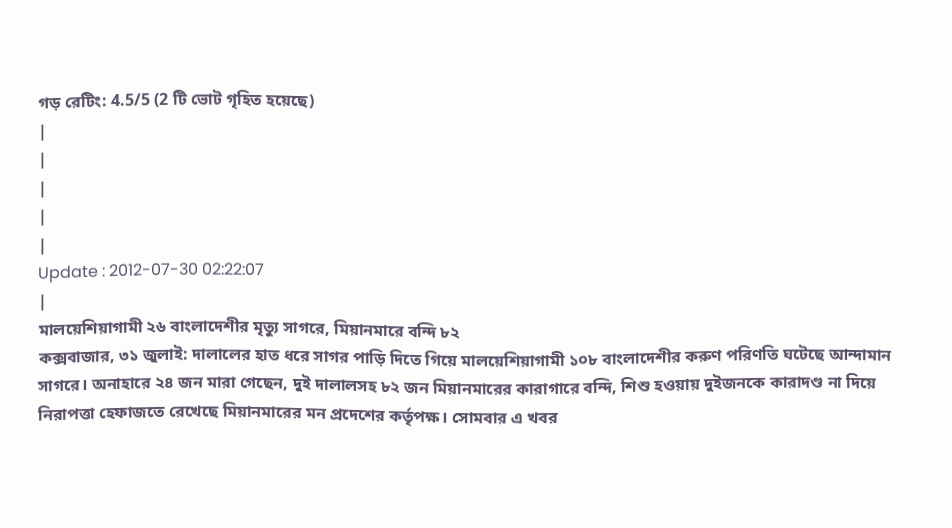গড় রেটিং: 4.5/5 (2 টি ভোট গৃহিত হয়েছে)
|
|
|
|
|
Update : 2012-07-30 02:22:07
|
মালয়েশিয়াগামী ২৬ বাংলাদেশীর মৃত্যু সাগরে, মিয়ানমারে বন্দি ৮২
কক্সবাজার, ৩১ জুলাই: দালালের হাত ধরে সাগর পাড়ি দিতে গিয়ে মালয়েশিয়াগামী ১০৮ বাংলাদেশীর করুণ পরিণতি ঘটেছে আন্দামান সাগরে। অনাহারে ২৪ জন মারা গেছেন, দুই দালালসহ ৮২ জন মিয়ানমারের কারাগারে বন্দি, শিশু হওয়ায় দুইজনকে কারাদণ্ড না দিয়ে নিরাপত্তা হেফাজতে রেখেছে মিয়ানমারের মন প্রদেশের কর্তৃপক্ষ। সোমবার এ খবর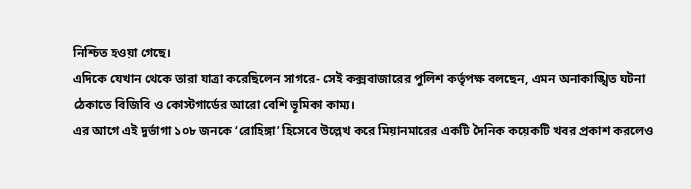নিশ্চিত হওয়া গেছে।
এদিকে যেখান থেকে তারা যাত্রা করেছিলেন সাগরে- সেই কক্সবাজারের পুলিশ কর্তৃপক্ষ বলছেন, এমন অনাকাঙ্খিত ঘটনা ঠেকাতে বিজিবি ও কোস্টগার্ডের আরো বেশি ভূমিকা কাম্য।
এর আগে এই দুর্ভাগা ১০৮ জনকে ‘রোহিঙ্গা’ হিসেবে উল্লেখ করে মিয়ানমারের একটি দৈনিক কয়েকটি খবর প্রকাশ করলেও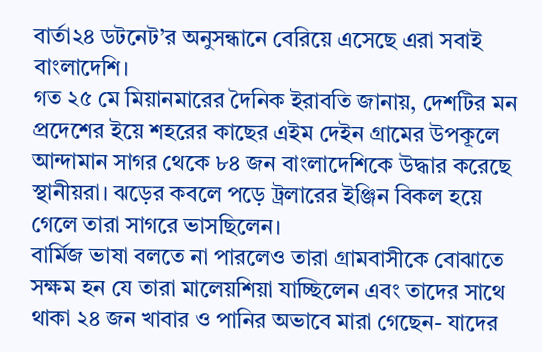বার্তা২৪ ডটনেট’র অনুসন্ধানে বেরিয়ে এসেছে এরা সবাই বাংলাদেশি।
গত ২৫ মে মিয়ানমারের দৈনিক ইরাবতি জানায়, দেশটির মন প্রদেশের ইয়ে শহরের কাছের এইম দেইন গ্রামের উপকূলে আন্দামান সাগর থেকে ৮৪ জন বাংলাদেশিকে উদ্ধার করেছে স্থানীয়রা। ঝড়ের কবলে পড়ে ট্রলারের ইঞ্জিন বিকল হয়ে গেলে তারা সাগরে ভাসছিলেন।
বার্মিজ ভাষা বলতে না পারলেও তারা গ্রামবাসীকে বোঝাতে সক্ষম হন যে তারা মালেয়শিয়া যাচ্ছিলেন এবং তাদের সাথে থাকা ২৪ জন খাবার ও পানির অভাবে মারা গেছেন- যাদের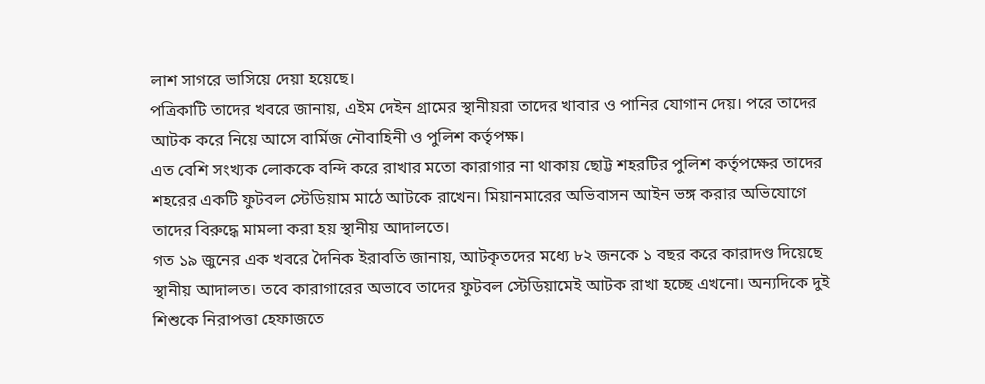লাশ সাগরে ভাসিয়ে দেয়া হয়েছে।
পত্রিকাটি তাদের খবরে জানায়, এইম দেইন গ্রামের স্থানীয়রা তাদের খাবার ও পানির যোগান দেয়। পরে তাদের আটক করে নিয়ে আসে বার্মিজ নৌবাহিনী ও পুলিশ কর্তৃপক্ষ।
এত বেশি সংখ্যক লোককে বন্দি করে রাখার মতো কারাগার না থাকায় ছোট্ট শহরটির পুলিশ কর্তৃপক্ষের তাদের শহরের একটি ফুটবল স্টেডিয়াম মাঠে আটকে রাখেন। মিয়ানমারের অভিবাসন আইন ভঙ্গ করার অভিযোগে তাদের বিরুদ্ধে মামলা করা হয় স্থানীয় আদালতে।
গত ১৯ জুনের এক খবরে দৈনিক ইরাবতি জানায়, আটকৃতদের মধ্যে ৮২ জনকে ১ বছর করে কারাদণ্ড দিয়েছে স্থানীয় আদালত। তবে কারাগারের অভাবে তাদের ফুটবল স্টেডিয়ামেই আটক রাখা হচ্ছে এখনো। অন্যদিকে দুই শিশুকে নিরাপত্তা হেফাজতে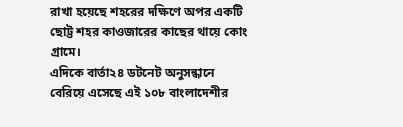রাখা হয়েছে শহরের দক্ষিণে অপর একটি ছোট্ট শহর কাওজারের কাছের থায়ে কোং গ্রামে।
এদিকে বার্তা২৪ ডটনেট অনুসন্ধানে বেরিয়ে এসেছে এই ১০৮ বাংলাদেশীর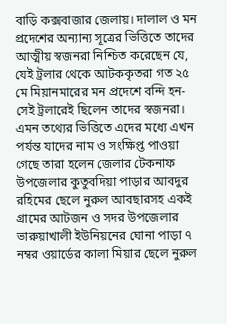বাড়ি কক্সবাজার জেলায়। দালাল ও মন প্রদেশের অন্যান্য সূত্রের ভিত্তিতে তাদের আত্মীয় স্বজনরা নিশ্চিত করেছেন যে, যেই ট্রলার থেকে আটককৃতরা গত ২৫ মে মিয়ানমারের মন প্রদেশে বন্দি হন-সেই ট্রলারেই ছিলেন তাদের স্বজনরা।
এমন তথ্যের ভিত্তিতে এদের মধ্যে এখন পর্যন্ত যাদের নাম ও সংক্ষিপ্ত পাওয়া গেছে তারা হলেন জেলার টেকনাফ উপজেলার কুতুবদিয়া পাড়ার আবদুর রহিমের ছেলে নুরুল আবছারসহ একই গ্রামের আটজন ও সদর উপজেলার ভারুয়াখালী ইউনিয়নের ঘোনা পাড়া ৭ নম্বর ওয়ার্ডের কালা মিয়ার ছেলে নুরুল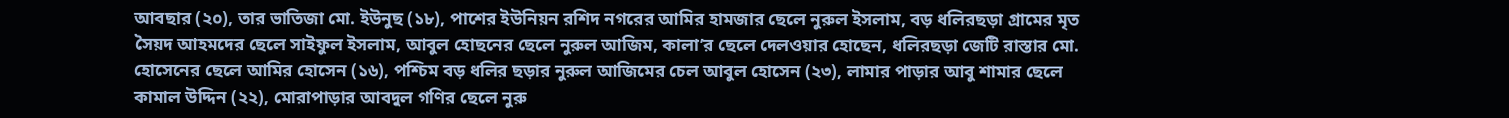আবছার (২০), তার ভাতিজা মো. ইউনুছ (১৮), পাশের ইউনিয়ন রশিদ নগরের আমির হামজার ছেলে নুরুল ইসলাম, বড় ধলিরছড়া গ্রামের মৃত সৈয়দ আহমদের ছেলে সাইফুল ইসলাম, আবুল হোছনের ছেলে নুরুল আজিম, কালা’র ছেলে দেলওয়ার হোছেন, ধলিরছড়া জেটি রাস্তার মো. হোসেনের ছেলে আমির হোসেন (১৬), পশ্চিম বড় ধলির ছড়ার নুরুল আজিমের চেল আবুল হোসেন (২৩), লামার পাড়ার আবু শামার ছেলে কামাল উদ্দিন (২২), মোরাপাড়ার আবদুল গণির ছেলে নুরু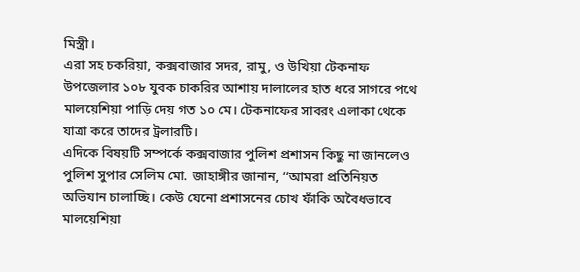মিস্ত্রী।
এরা সহ চকরিয়া, কক্সবাজার সদর, রামু, ও উখিয়া টেকনাফ উপজেলার ১০৮ যুবক চাকরির আশায় দালালের হাত ধরে সাগরে পথে মালয়েশিয়া পাড়ি দেয় গত ১০ মে। টেকনাফের সাবরং এলাকা থেকে যাত্রা করে তাদের ট্রলারটি।
এদিকে বিষয়টি সম্পর্কে কক্সবাজার পুলিশ প্রশাসন কিছু না জানলেও পুলিশ সুপার সেলিম মো. জাহাঙ্গীর জানান, ‘‘আমরা প্রতিনিয়ত অভিযান চালাচ্ছি। কেউ যেনো প্রশাসনের চোখ ফাঁকি অবৈধভাবে মালয়েশিয়া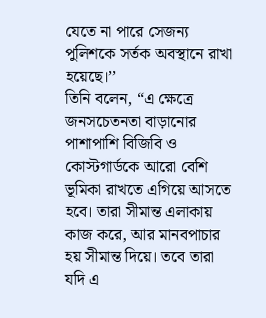যেতে না পারে সেজন্য পুলিশকে সর্তক অবস্থানে রাখা হয়েছে।’’
তিনি বলেন, “এ ক্ষেত্রে জনসচেতনতা বাড়ানোর পাশাপাশি বিজিবি ও কোস্টগার্ডকে আরো বেশি ভূমিকা রাখতে এগিয়ে আসতে হবে। তারা সীমান্ত এলাকায় কাজ করে, আর মানবপাচার হয় সীমান্ত দিয়ে। তবে তারা যদি এ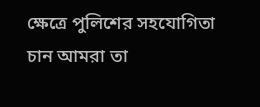ক্ষেত্রে পুলিশের সহযোগিতা চান আমরা তা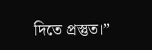দিতে প্রস্তুত।”